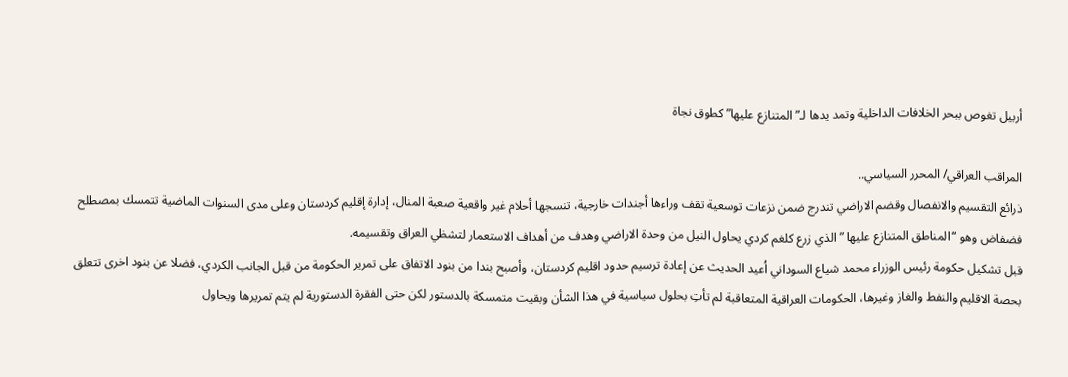أربيل تغوص ببحر الخلافات الداخلية وتمد يدها لـ”المتنازع عليها” كطوق نجاة

المراقب العراقي/ المحرر السياسي..
ذرائع التقسيم والانفصال وقضم الاراضي تندرج ضمن نزعات توسعية تقف وراءها أجندات خارجية، تنسجها أحلام غير واقعية صعبة المنال، إدارة إقليم كردستان وعلى مدى السنوات الماضية تتمسك بمصطلح فضفاض وهو “المناطق المتنازع عليها ” الذي زرع كلغم كردي يحاول النيل من وحدة الاراضي وهدف من أهداف الاستعمار لتشظي العراق وتقسيمه.
قبل تشكيل حكومة رئيس الوزراء محمد شياع السوداني اُعيد الحديث عن إعادة ترسيم حدود اقليم كردستان، وأصبح بندا من بنود الاتفاق على تمرير الحكومة من قبل الجانب الكردي، فضلا عن بنود اخرى تتعلق بحصة الاقليم والنفط والغاز وغيرها، الحكومات العراقية المتعاقبة لم تأتِ بحلول سياسية في هذا الشأن وبقيت متمسكة بالدستور لكن حتى الفقرة الدستورية لم يتم تمريرها ويحاول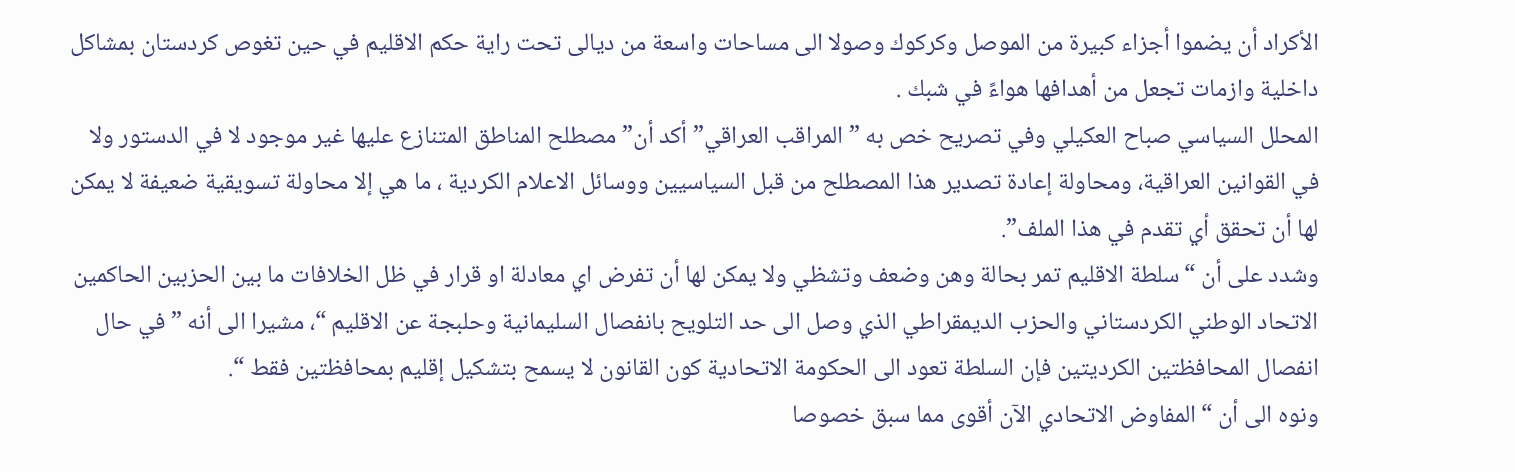الأكراد أن يضموا أجزاء كبيرة من الموصل وكركوك وصولا الى مساحات واسعة من ديالى تحت راية حكم الاقليم في حين تغوص كردستان بمشاكل داخلية وازمات تجعل من أهدافها هواءً في شبك .
المحلل السياسي صباح العكيلي وفي تصريح خص به ” المراقب العراقي” أكد أن” مصطلح المناطق المتنازع عليها غير موجود لا في الدستور ولا في القوانين العراقية، ومحاولة إعادة تصدير هذا المصطلح من قبل السياسيين ووسائل الاعلام الكردية ، ما هي إلا محاولة تسويقية ضعيفة لا يمكن لها أن تحقق أي تقدم في هذا الملف”.
وشدد على أن “سلطة الاقليم تمر بحالة وهن وضعف وتشظي ولا يمكن لها أن تفرض اي معادلة او قرار في ظل الخلافات ما بين الحزبين الحاكمين الاتحاد الوطني الكردستاني والحزب الديمقراطي الذي وصل الى حد التلويح بانفصال السليمانية وحلبجة عن الاقليم “، مشيرا الى أنه ” في حال انفصال المحافظتين الكرديتين فإن السلطة تعود الى الحكومة الاتحادية كون القانون لا يسمح بتشكيل إقليم بمحافظتين فقط “.
ونوه الى أن “المفاوض الاتحادي الآن أقوى مما سبق خصوصا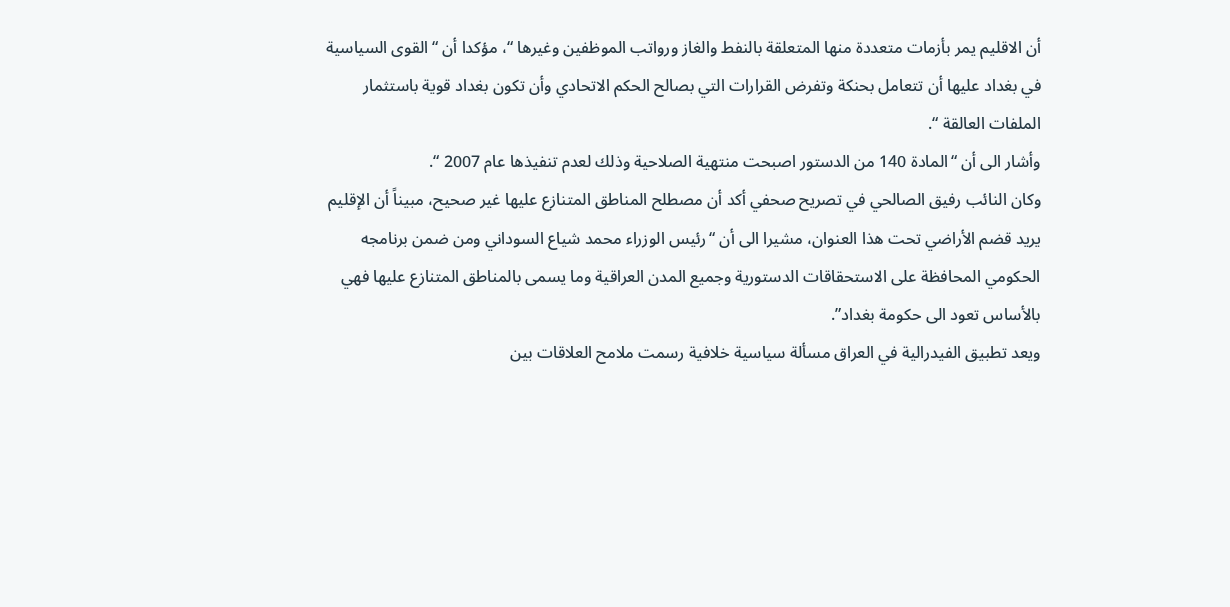أن الاقليم يمر بأزمات متعددة منها المتعلقة بالنفط والغاز ورواتب الموظفين وغيرها “، مؤكدا أن “القوى السياسية في بغداد عليها أن تتعامل بحنكة وتفرض القرارات التي بصالح الحكم الاتحادي وأن تكون بغداد قوية باستثمار الملفات العالقة “.
وأشار الى أن “المادة 140 من الدستور اصبحت منتهية الصلاحية وذلك لعدم تنفيذها عام 2007 “.
وكان النائب رفيق الصالحي في تصريح صحفي أكد أن مصطلح المناطق المتنازع عليها غير صحيح، مبيناً أن الإقليم يريد قضم الأراضي تحت هذا العنوان، مشيرا الى أن “رئيس الوزراء محمد شياع السوداني ومن ضمن برنامجه الحكومي المحافظة على الاستحقاقات الدستورية وجميع المدن العراقية وما يسمى بالمناطق المتنازع عليها فهي بالأساس تعود الى حكومة بغداد”.
ويعد تطبيق الفيدرالية في العراق مسألة سياسية خلافية رسمت ملامح العلاقات بين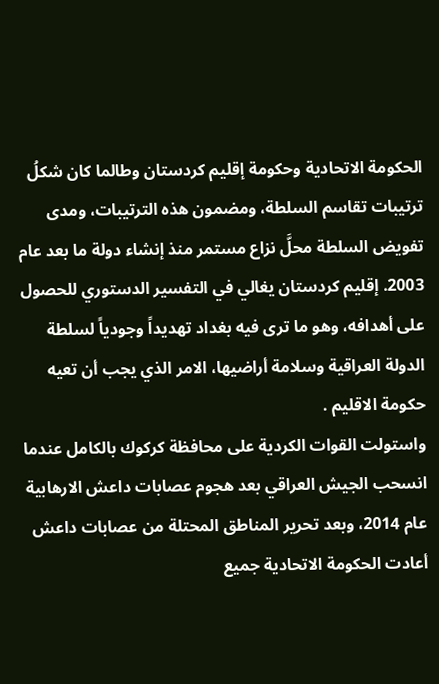الحكومة الاتحادية وحكومة إقليم كردستان وطالما كان شكلُ ترتيبات تقاسم السلطة، ومضمون هذه الترتيبات، ومدى تفويض السلطة محلَّ نزاع مستمر منذ إنشاء دولة ما بعد عام 2003. إقليم كردستان يغالي في التفسير الدستوري للحصول على أهدافه، وهو ما ترى فيه بغداد تهديداً وجودياً لسلطة الدولة العراقية وسلامة أراضيها، الامر الذي يجب أن تعيه حكومة الاقليم .
واستولت القوات الكردية على محافظة كركوك بالكامل عندما انسحب الجيش العراقي بعد هجوم عصابات داعش الارهابية عام 2014، وبعد تحرير المناطق المحتلة من عصابات داعش أعادت الحكومة الاتحادية جميع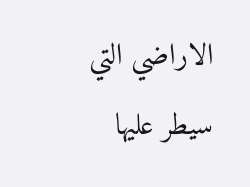الاراضي التي سيطر عليها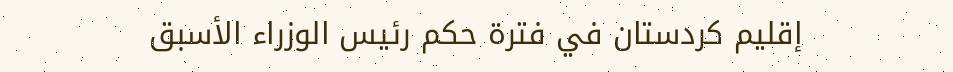إقليم كردستان في فترة حكم رئيس الوزراء الأسبق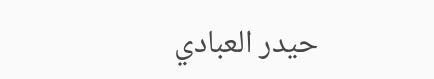حيدر العبادي